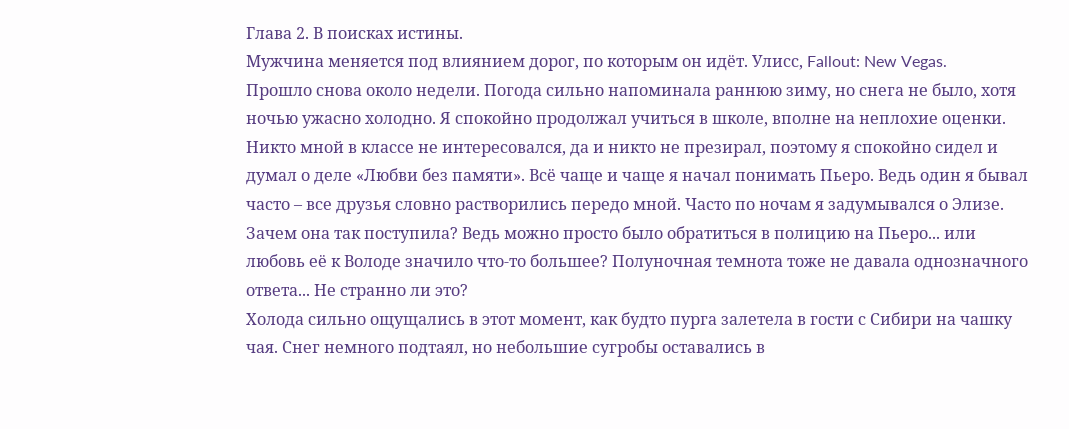Глава 2. В поисках истины.
Мужчина меняется под влиянием дорог, по которым он идёт. Улисс, Fallout: New Vegas.
Прошло снова около недели. Погода сильно напоминала раннюю зиму, но снега не было, хотя ночью ужасно холодно. Я спокойно продолжал учиться в школе, вполне на неплохие оценки. Никто мной в классе не интересовался, да и никто не презирал, поэтому я спокойно сидел и думал о деле «Любви без памяти». Всё чаще и чаще я начал понимать Пьеро. Ведь один я бывал часто – все друзья словно растворились передо мной. Часто по ночам я задумывался о Элизе. Зачем она так поступила? Ведь можно просто было обратиться в полицию на Пьеро... или любовь её к Володе значило что-то большее? Полуночная темнота тоже не давала однозначного ответа... Не странно ли это?
Холода сильно ощущались в этот момент, как будто пурга залетела в гости с Сибири на чашку чая. Снег немного подтаял, но небольшие сугробы оставались в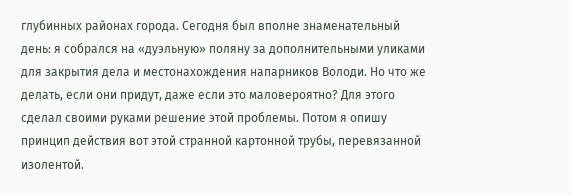глубинных районах города. Сегодня был вполне знаменательный день: я собрался на «дуэльную» поляну за дополнительными уликами для закрытия дела и местонахождения напарников Володи. Но что же делать, если они придут, даже если это маловероятно? Для этого сделал своими руками решение этой проблемы. Потом я опишу принцип действия вот этой странной картонной трубы, перевязанной изолентой.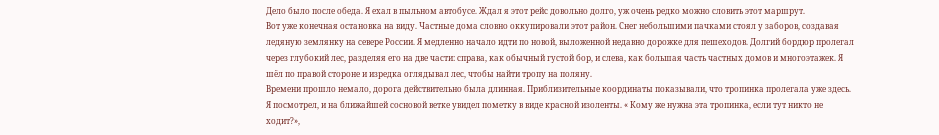Дело было после обеда. Я ехал в пыльном автобусе. Ждал я этот рейс довольно долго, уж очень редко можно словить этот маршрут.
Вот уже конечная остановка на виду. Частные дома словно оккупировали этот район. Снег небольшими пачками стоял у заборов, создавая ледяную землянку на севере России. Я медленно начало идти по новой, выложенной недавно дорожке для пешеходов. Долгий бордюр пролегал через глубокий лес, разделяя его на две части: справа, как обычный густой бор, и слева, как большая часть частных домов и многоэтажек. Я шёл по правой стороне и изредка оглядывал лес, чтобы найти тропу на поляну.
Времени прошло немало, дорога действительно была длинная. Приблизительные координаты показывали, что тропинка пролегала уже здесь. Я посмотрел, и на ближайшей сосновой ветке увидел пометку в виде красной изоленты. « Кому же нужна эта тропинка, если тут никто не ходит?»,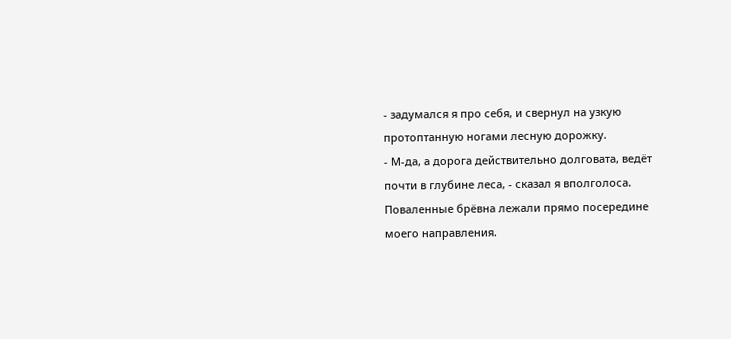- задумался я про себя, и свернул на узкую протоптанную ногами лесную дорожку.
- М-да, а дорога действительно долговата, ведёт почти в глубине леса, - сказал я вполголоса.
Поваленные брёвна лежали прямо посередине моего направления.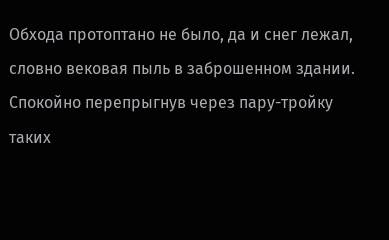Обхода протоптано не было, да и снег лежал, словно вековая пыль в заброшенном здании. Спокойно перепрыгнув через пару-тройку таких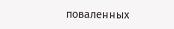поваленных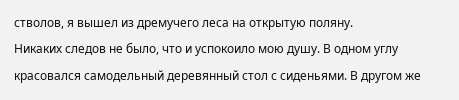стволов, я вышел из дремучего леса на открытую поляну.
Никаких следов не было, что и успокоило мою душу. В одном углу красовался самодельный деревянный стол с сиденьями. В другом же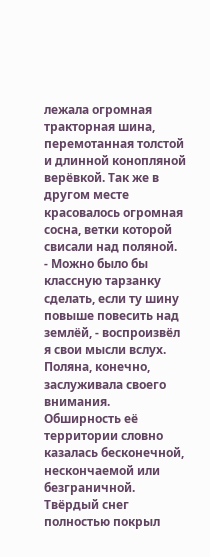лежала огромная тракторная шина, перемотанная толстой и длинной конопляной верёвкой. Так же в другом месте красовалось огромная сосна, ветки которой свисали над поляной.
- Можно было бы классную тарзанку сделать, если ту шину повыше повесить над землёй, - воспроизвёл я свои мысли вслух.
Поляна, конечно, заслуживала своего внимания. Обширность её территории словно казалась бесконечной, нескончаемой или безграничной. Твёрдый снег полностью покрыл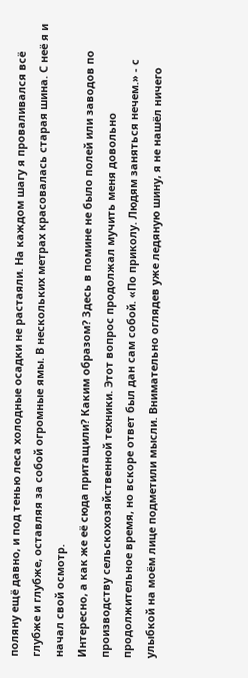поляну ещё давно, и под тенью леса холодные осадки не растаяли. На каждом шагу я проваливался всё глубже и глубже, оставляя за собой огромные ямы. В нескольких метрах красовалась старая шина. С неё я и начал свой осмотр.
Интересно, а как же её сюда притащили? Каким образом? Здесь в помине не было полей или заводов по производству сельскохозяйственной техники. Этот вопрос продолжал мучить меня довольно продолжительное время, но вскоре ответ был дан сам собой. «По приколу. Людям заняться нечем.» - с улыбкой на моём лице подметили мысли. Внимательно оглядев уже ледяную шину, я не нашёл ничего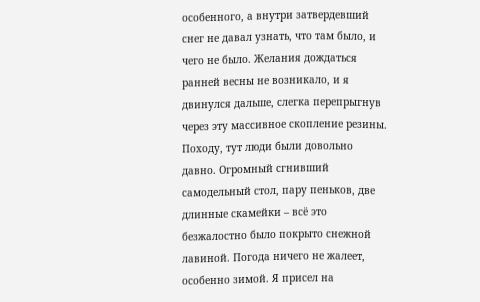особенного, а внутри затвердевший снег не давал узнать, что там было, и чего не было. Желания дождаться ранней весны не возникало, и я двинулся дальше, слегка перепрыгнув через эту массивное скопление резины.
Походу, тут люди были довольно давно. Огромный сгнивший самодельный стол, пару пеньков, две длинные скамейки – всё это безжалостно было покрыто снежной лавиной. Погода ничего не жалеет, особенно зимой. Я присел на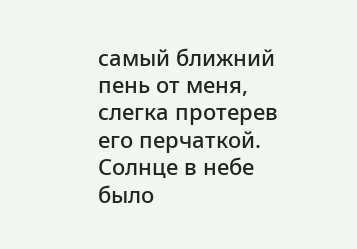самый ближний пень от меня, слегка протерев его перчаткой. Солнце в небе было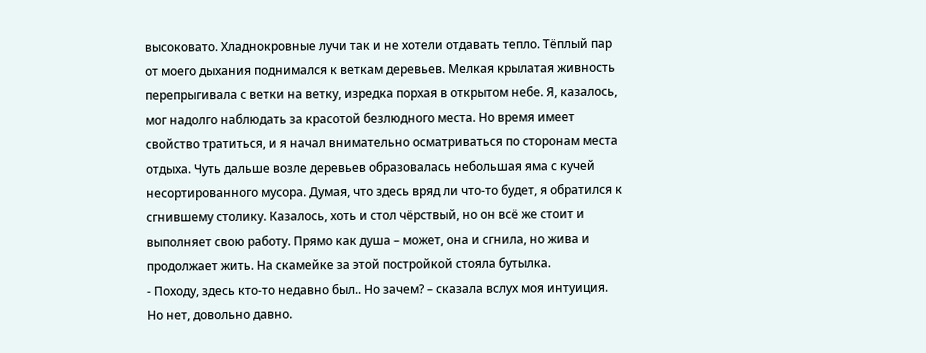высоковато. Хладнокровные лучи так и не хотели отдавать тепло. Тёплый пар от моего дыхания поднимался к веткам деревьев. Мелкая крылатая живность перепрыгивала с ветки на ветку, изредка порхая в открытом небе. Я, казалось, мог надолго наблюдать за красотой безлюдного места. Но время имеет свойство тратиться, и я начал внимательно осматриваться по сторонам места отдыха. Чуть дальше возле деревьев образовалась небольшая яма с кучей несортированного мусора. Думая, что здесь вряд ли что-то будет, я обратился к сгнившему столику. Казалось, хоть и стол чёрствый, но он всё же стоит и выполняет свою работу. Прямо как душа – может, она и сгнила, но жива и продолжает жить. На скамейке за этой постройкой стояла бутылка.
- Походу, здесь кто-то недавно был.. Но зачем? – сказала вслух моя интуиция.
Но нет, довольно давно.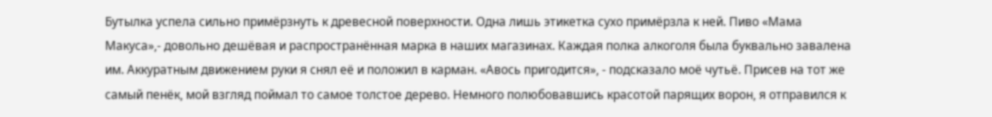Бутылка успела сильно примёрзнуть к древесной поверхности. Одна лишь этикетка сухо примёрзла к ней. Пиво «Мама Макуса»,- довольно дешёвая и распространённая марка в наших магазинах. Каждая полка алкоголя была буквально завалена им. Аккуратным движением руки я снял её и положил в карман. «Авось пригодится», - подсказало моё чутьё. Присев на тот же самый пенёк, мой взгляд поймал то самое толстое дерево. Немного полюбовавшись красотой парящих ворон, я отправился к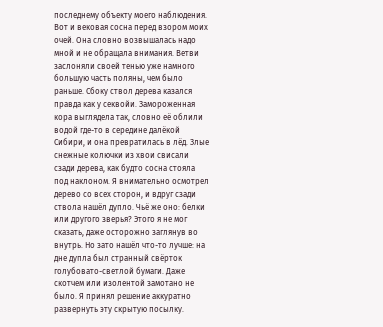последнему объекту моего наблюдения.
Вот и вековая сосна перед взором моих очей. Она словно возвышалась надо мной и не обращала внимания. Ветви заслоняли своей тенью уже намного большую часть поляны, чем было раньше. Сбоку ствол дерева казался правда как у секвойи. Замороженная кора выглядела так, словно её облили водой где-то в середине далёкой Сибири, и она превратилась в лёд. Злые снежные колючки из хвои свисали сзади дерева, как будто сосна стояла под наклоном. Я внимательно осмотрел дерево со всех сторон, и вдруг сзади ствола нашёл дупло. Чьё же оно: белки или другого зверья? Этого я не мог сказать, даже осторожно заглянув во внутрь. Но зато нашёл что-то лучше: на дне дупла был странный свёрток голубовато-светлой бумаги. Даже скотчем или изолентой замотано не было. Я принял решение аккуратно развернуть эту скрытую посылку.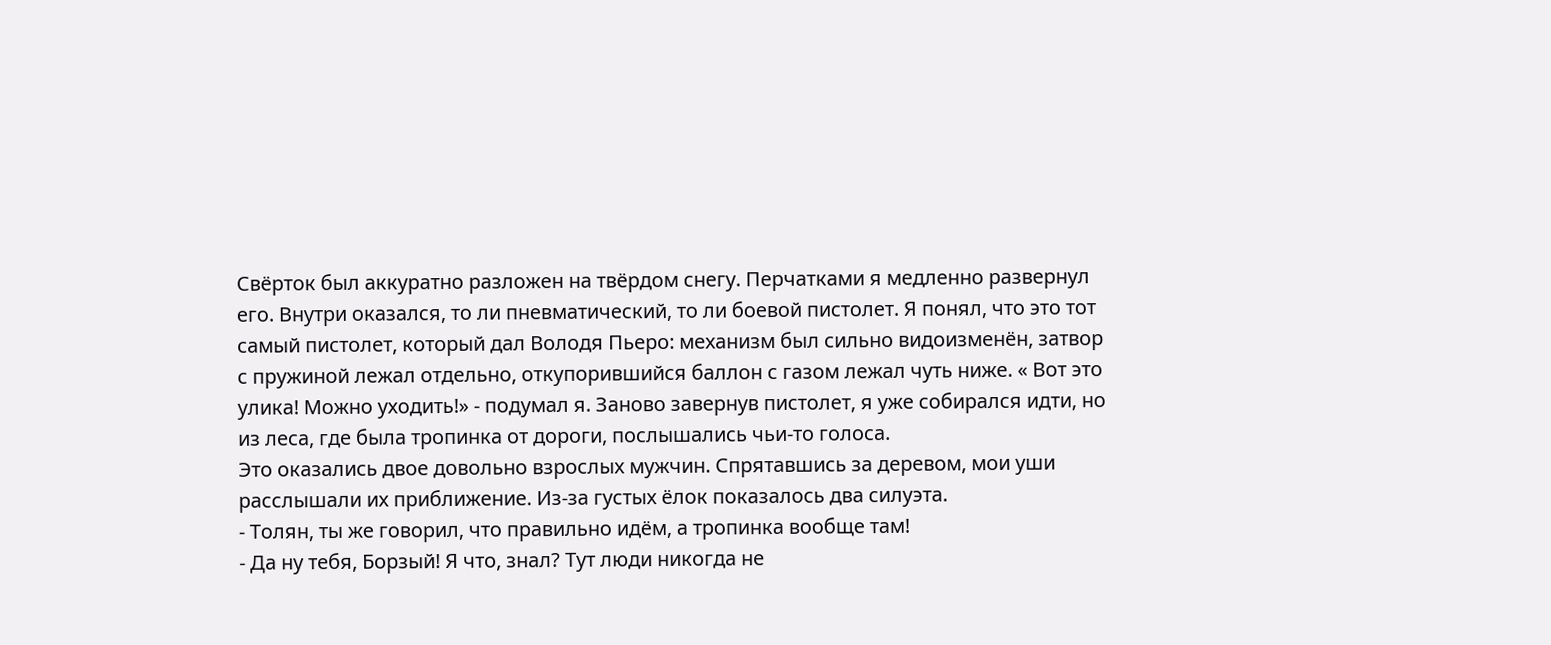Свёрток был аккуратно разложен на твёрдом снегу. Перчатками я медленно развернул его. Внутри оказался, то ли пневматический, то ли боевой пистолет. Я понял, что это тот самый пистолет, который дал Володя Пьеро: механизм был сильно видоизменён, затвор с пружиной лежал отдельно, откупорившийся баллон с газом лежал чуть ниже. « Вот это улика! Можно уходить!» - подумал я. Заново завернув пистолет, я уже собирался идти, но из леса, где была тропинка от дороги, послышались чьи-то голоса.
Это оказались двое довольно взрослых мужчин. Спрятавшись за деревом, мои уши расслышали их приближение. Из-за густых ёлок показалось два силуэта.
- Толян, ты же говорил, что правильно идём, а тропинка вообще там!
- Да ну тебя, Борзый! Я что, знал? Тут люди никогда не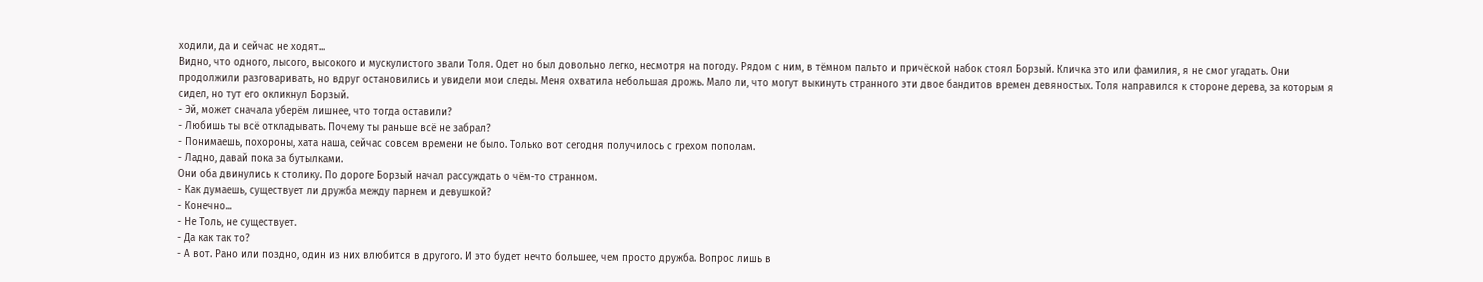ходили, да и сейчас не ходят...
Видно, что одного, лысого, высокого и мускулистого звали Толя. Одет но был довольно легко, несмотря на погоду. Рядом с ним, в тёмном пальто и причёской набок стоял Борзый. Кличка это или фамилия, я не смог угадать. Они продолжили разговаривать, но вдруг остановились и увидели мои следы. Меня охватила небольшая дрожь. Мало ли, что могут выкинуть странного эти двое бандитов времен девяностых. Толя направился к стороне дерева, за которым я сидел, но тут его окликнул Борзый.
- Эй, может сначала уберём лишнее, что тогда оставили?
- Любишь ты всё откладывать. Почему ты раньше всё не забрал?
- Понимаешь, похороны, хата наша, сейчас совсем времени не было. Только вот сегодня получилось с грехом пополам.
- Ладно, давай пока за бутылками.
Они оба двинулись к столику. По дороге Борзый начал рассуждать о чём-то странном.
- Как думаешь, существует ли дружба между парнем и девушкой?
- Конечно...
- Не Толь, не существует.
- Да как так то?
- А вот. Рано или поздно, один из них влюбится в другого. И это будет нечто большее, чем просто дружба. Вопрос лишь в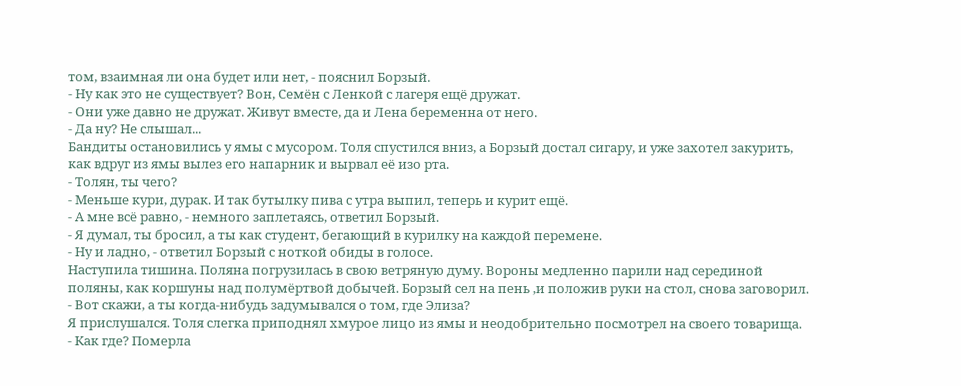том, взаимная ли она будет или нет, - пояснил Борзый.
- Ну как это не существует? Вон, Семён с Ленкой с лагеря ещё дружат.
- Они уже давно не дружат. Живут вместе, да и Лена беременна от него.
- Да ну? Не слышал...
Бандиты остановились у ямы с мусором. Толя спустился вниз, а Борзый достал сигару, и уже захотел закурить, как вдруг из ямы вылез его напарник и вырвал её изо рта.
- Толян, ты чего?
- Меньше кури, дурак. И так бутылку пива с утра выпил, теперь и курит ещё.
- А мне всё равно, - немного заплетаясь, ответил Борзый.
- Я думал, ты бросил, а ты как студент, бегающий в курилку на каждой перемене.
- Ну и ладно, - ответил Борзый с ноткой обиды в голосе.
Наступила тишина. Поляна погрузилась в свою ветряную думу. Вороны медленно парили над серединой поляны, как коршуны над полумёртвой добычей. Борзый сел на пень ,и положив руки на стол, снова заговорил.
- Вот скажи, а ты когда-нибудь задумывался о том, где Элиза?
Я прислушался. Толя слегка приподнял хмурое лицо из ямы и неодобрительно посмотрел на своего товарища.
- Как где? Померла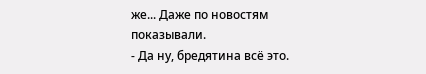же... Даже по новостям показывали.
- Да ну, бредятина всё это.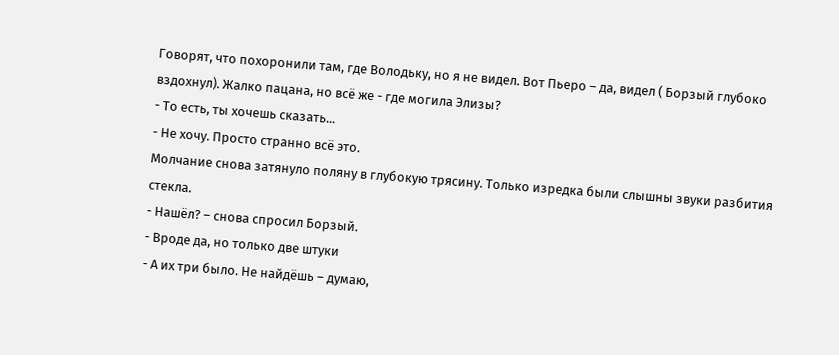Говорят, что похоронили там, где Володьку, но я не видел. Вот Пьеро – да, видел ( Борзый глубоко вздохнул). Жалко пацана, но всё же - где могила Элизы?
- То есть, ты хочешь сказать...
- Не хочу. Просто странно всё это.
Молчание снова затянуло поляну в глубокую трясину. Только изредка были слышны звуки разбития стекла.
- Нашёл? – снова спросил Борзый.
- Вроде да, но только две штуки
- А их три было. Не найдёшь – думаю,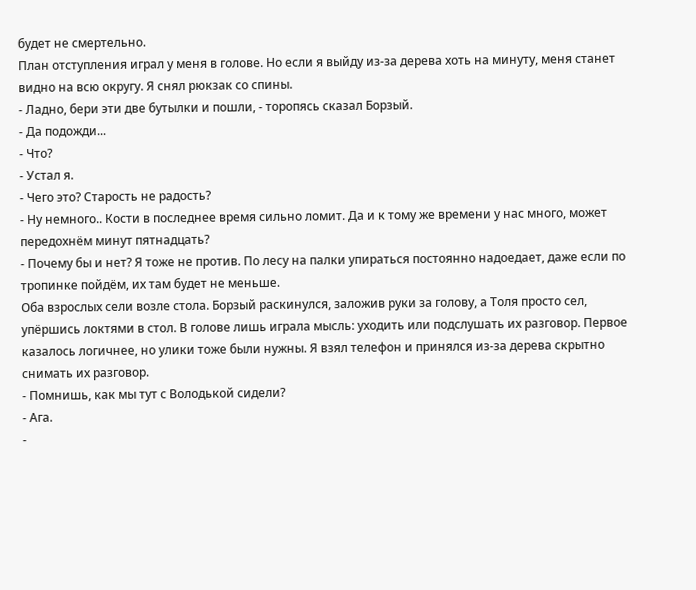будет не смертельно.
План отступления играл у меня в голове. Но если я выйду из-за дерева хоть на минуту, меня станет видно на всю округу. Я снял рюкзак со спины.
- Ладно, бери эти две бутылки и пошли, - торопясь сказал Борзый.
- Да подожди...
- Что?
- Устал я.
- Чего это? Старость не радость?
- Ну немного.. Кости в последнее время сильно ломит. Да и к тому же времени у нас много, может передохнём минут пятнадцать?
- Почему бы и нет? Я тоже не против. По лесу на палки упираться постоянно надоедает, даже если по тропинке пойдём, их там будет не меньше.
Оба взрослых сели возле стола. Борзый раскинулся, заложив руки за голову, а Толя просто сел, упёршись локтями в стол. В голове лишь играла мысль: уходить или подслушать их разговор. Первое казалось логичнее, но улики тоже были нужны. Я взял телефон и принялся из-за дерева скрытно снимать их разговор.
- Помнишь, как мы тут с Володькой сидели?
- Ага.
-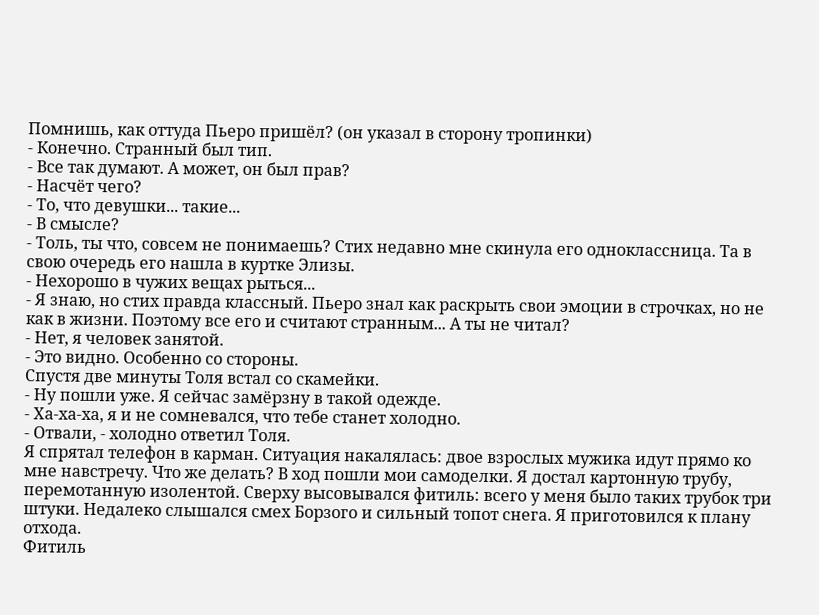Помнишь, как оттуда Пьеро пришёл? (он указал в сторону тропинки)
- Конечно. Странный был тип.
- Все так думают. А может, он был прав?
- Насчёт чего?
- То, что девушки... такие...
- В смысле?
- Толь, ты что, совсем не понимаешь? Стих недавно мне скинула его одноклассница. Та в свою очередь его нашла в куртке Элизы.
- Нехорошо в чужих вещах рыться...
- Я знаю, но стих правда классный. Пьеро знал как раскрыть свои эмоции в строчках, но не как в жизни. Поэтому все его и считают странным... А ты не читал?
- Нет, я человек занятой.
- Это видно. Особенно со стороны.
Спустя две минуты Толя встал со скамейки.
- Ну пошли уже. Я сейчас замёрзну в такой одежде.
- Ха-ха-ха, я и не сомневался, что тебе станет холодно.
- Отвали, - холодно ответил Толя.
Я спрятал телефон в карман. Ситуация накалялась: двое взрослых мужика идут прямо ко мне навстречу. Что же делать? В ход пошли мои самоделки. Я достал картонную трубу, перемотанную изолентой. Сверху высовывался фитиль: всего у меня было таких трубок три штуки. Недалеко слышался смех Борзого и сильный топот снега. Я приготовился к плану отхода.
Фитиль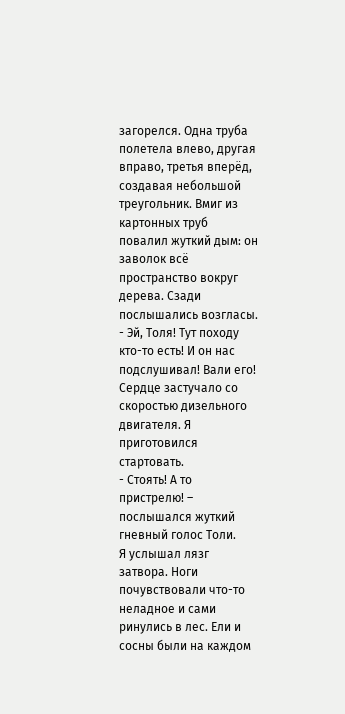загорелся. Одна труба полетела влево, другая вправо, третья вперёд, создавая небольшой треугольник. Вмиг из картонных труб повалил жуткий дым: он заволок всё пространство вокруг дерева. Сзади послышались возгласы.
- Эй, Толя! Тут походу кто-то есть! И он нас подслушивал! Вали его!
Сердце застучало со скоростью дизельного двигателя. Я приготовился стартовать.
- Стоять! А то пристрелю! – послышался жуткий гневный голос Толи.
Я услышал лязг затвора. Ноги почувствовали что-то неладное и сами ринулись в лес. Ели и сосны были на каждом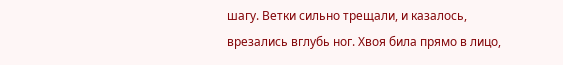шагу. Ветки сильно трещали, и казалось, врезались вглубь ног. Хвоя била прямо в лицо,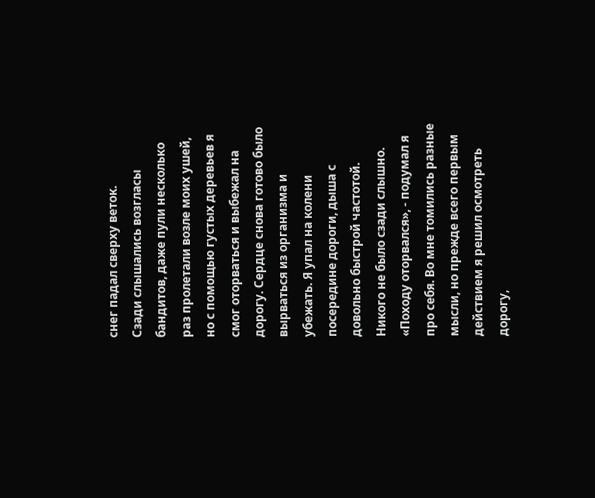снег падал сверху веток.
Сзади слышались возгласы бандитов, даже пули несколько раз пролетали возле моих ушей, но с помощью густых деревьев я смог оторваться и выбежал на дорогу. Сердце снова готово было вырваться из организма и убежать. Я упал на колени посередине дороги, дыша с довольно быстрой частотой. Никого не было сзади слышно. «Походу оторвался», - подумал я про себя. Во мне томились разные мысли, но прежде всего первым действием я решил осмотреть дорогу,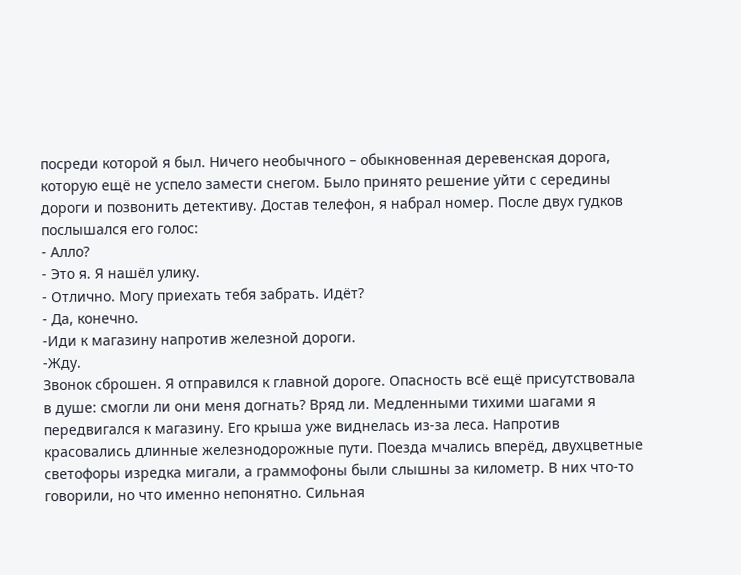посреди которой я был. Ничего необычного – обыкновенная деревенская дорога, которую ещё не успело замести снегом. Было принято решение уйти с середины дороги и позвонить детективу. Достав телефон, я набрал номер. После двух гудков послышался его голос:
- Алло?
- Это я. Я нашёл улику.
- Отлично. Могу приехать тебя забрать. Идёт?
- Да, конечно.
-Иди к магазину напротив железной дороги.
-Жду.
Звонок сброшен. Я отправился к главной дороге. Опасность всё ещё присутствовала в душе: смогли ли они меня догнать? Вряд ли. Медленными тихими шагами я передвигался к магазину. Его крыша уже виднелась из-за леса. Напротив красовались длинные железнодорожные пути. Поезда мчались вперёд, двухцветные светофоры изредка мигали, а граммофоны были слышны за километр. В них что-то говорили, но что именно непонятно. Сильная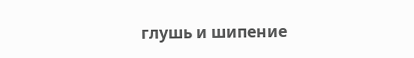глушь и шипение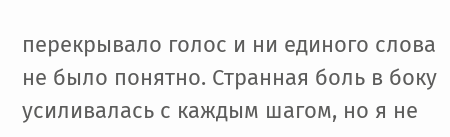перекрывало голос и ни единого слова не было понятно. Странная боль в боку усиливалась с каждым шагом, но я не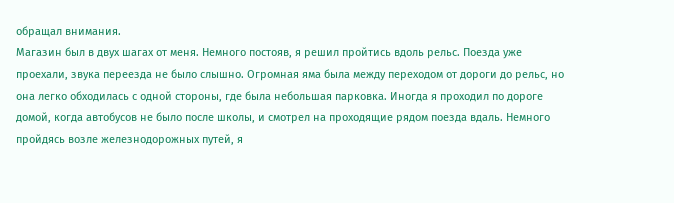обращал внимания.
Магазин был в двух шагах от меня. Немного постояв, я решил пройтись вдоль рельс. Поезда уже проехали, звука переезда не было слышно. Огромная яма была между переходом от дороги до рельс, но она легко обходилась с одной стороны, где была небольшая парковка. Иногда я проходил по дороге домой, когда автобусов не было после школы, и смотрел на проходящие рядом поезда вдаль. Немного пройдясь возле железнодорожных путей, я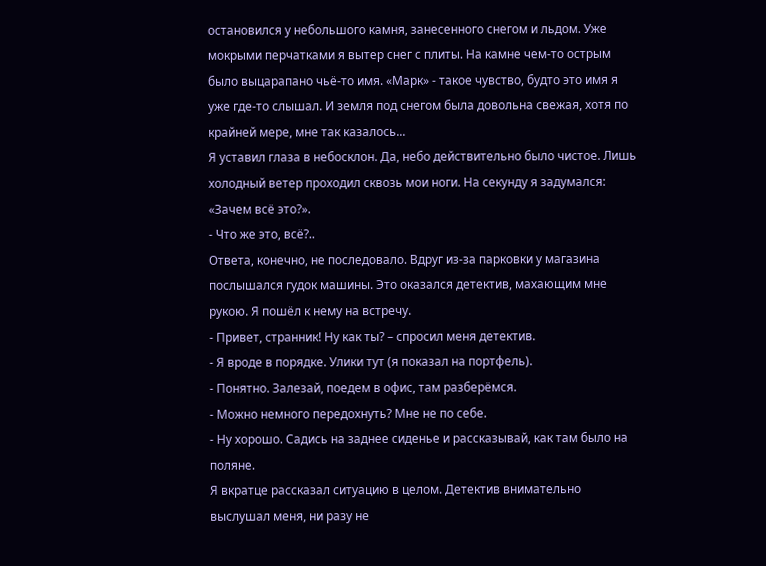остановился у небольшого камня, занесенного снегом и льдом. Уже мокрыми перчатками я вытер снег с плиты. На камне чем-то острым было выцарапано чьё-то имя. «Марк» - такое чувство, будто это имя я уже где-то слышал. И земля под снегом была довольна свежая, хотя по крайней мере, мне так казалось...
Я уставил глаза в небосклон. Да, небо действительно было чистое. Лишь холодный ветер проходил сквозь мои ноги. На секунду я задумался: «Зачем всё это?».
- Что же это, всё?..
Ответа, конечно, не последовало. Вдруг из-за парковки у магазина послышался гудок машины. Это оказался детектив, махающим мне рукою. Я пошёл к нему на встречу.
- Привет, странник! Ну как ты? – спросил меня детектив.
- Я вроде в порядке. Улики тут (я показал на портфель).
- Понятно. Залезай, поедем в офис, там разберёмся.
- Можно немного передохнуть? Мне не по себе.
- Ну хорошо. Садись на заднее сиденье и рассказывай, как там было на поляне.
Я вкратце рассказал ситуацию в целом. Детектив внимательно выслушал меня, ни разу не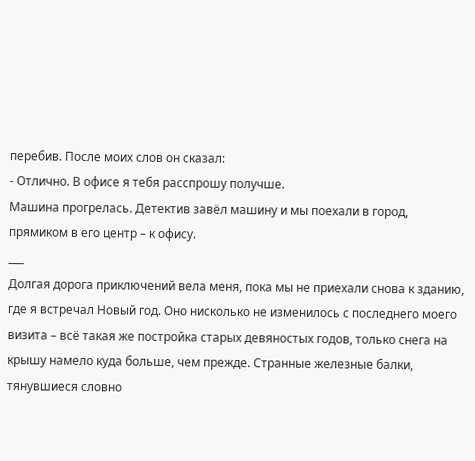перебив. После моих слов он сказал:
- Отлично. В офисе я тебя расспрошу получше.
Машина прогрелась. Детектив завёл машину и мы поехали в город, прямиком в его центр – к офису.
___
Долгая дорога приключений вела меня, пока мы не приехали снова к зданию, где я встречал Новый год. Оно нисколько не изменилось с последнего моего визита – всё такая же постройка старых девяностых годов, только снега на крышу намело куда больше, чем прежде. Странные железные балки, тянувшиеся словно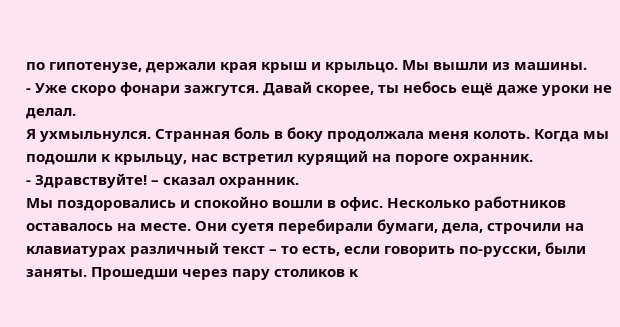по гипотенузе, держали края крыш и крыльцо. Мы вышли из машины.
- Уже скоро фонари зажгутся. Давай скорее, ты небось ещё даже уроки не делал.
Я ухмыльнулся. Странная боль в боку продолжала меня колоть. Когда мы подошли к крыльцу, нас встретил курящий на пороге охранник.
- Здравствуйте! – сказал охранник.
Мы поздоровались и спокойно вошли в офис. Несколько работников оставалось на месте. Они суетя перебирали бумаги, дела, строчили на клавиатурах различный текст – то есть, если говорить по-русски, были заняты. Прошедши через пару столиков к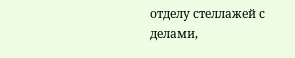отделу стеллажей с делами,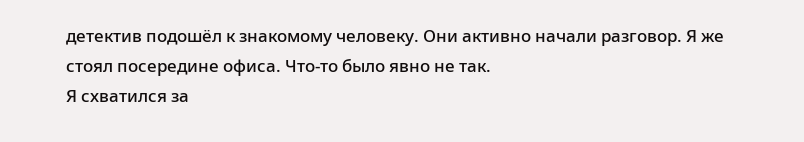детектив подошёл к знакомому человеку. Они активно начали разговор. Я же стоял посередине офиса. Что-то было явно не так.
Я схватился за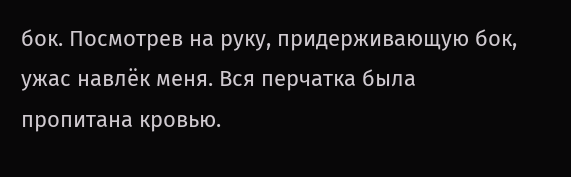бок. Посмотрев на руку, придерживающую бок, ужас навлёк меня. Вся перчатка была пропитана кровью.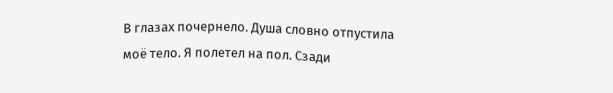В глазах почернело. Душа словно отпустила моё тело. Я полетел на пол. Сзади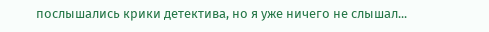послышались крики детектива, но я уже ничего не слышал...